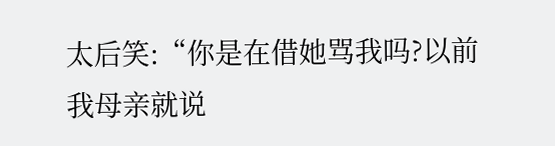太后笑:“你是在借她骂我吗?以前我母亲就说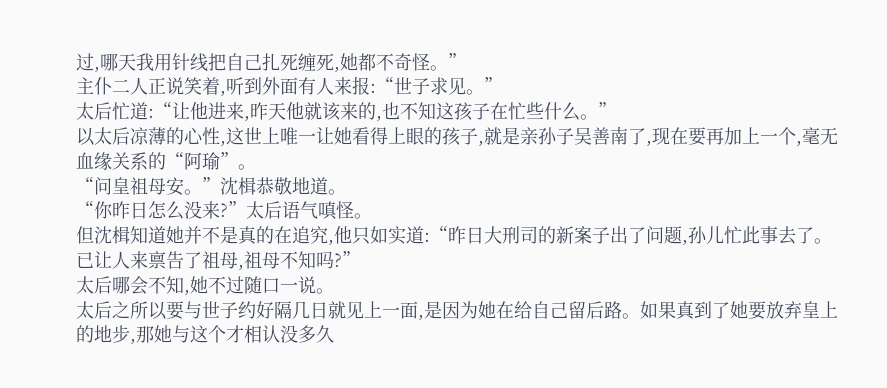过,哪天我用针线把自己扎死缠死,她都不奇怪。”
主仆二人正说笑着,听到外面有人来报:“世子求见。”
太后忙道:“让他进来,昨天他就该来的,也不知这孩子在忙些什么。”
以太后凉薄的心性,这世上唯一让她看得上眼的孩子,就是亲孙子吴善南了,现在要再加上一个,毫无血缘关系的“阿瑜”。
“问皇祖母安。”沈楫恭敬地道。
“你昨日怎么没来?”太后语气嗔怪。
但沈楫知道她并不是真的在追究,他只如实道:“昨日大刑司的新案子出了问题,孙儿忙此事去了。已让人来禀告了祖母,祖母不知吗?”
太后哪会不知,她不过随口一说。
太后之所以要与世子约好隔几日就见上一面,是因为她在给自己留后路。如果真到了她要放弃皇上的地步,那她与这个才相认没多久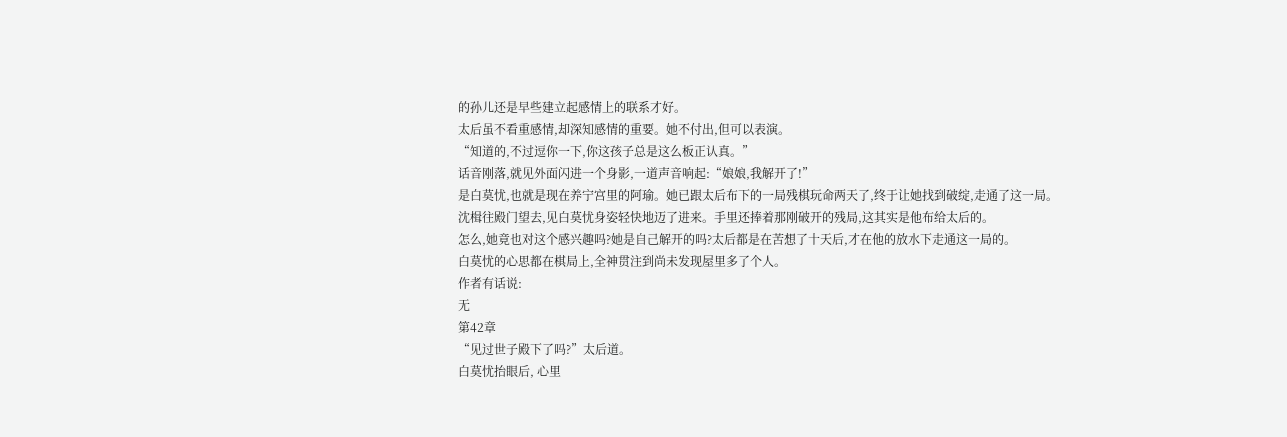的孙儿还是早些建立起感情上的联系才好。
太后虽不看重感情,却深知感情的重要。她不付出,但可以表演。
“知道的,不过逗你一下,你这孩子总是这么板正认真。”
话音刚落,就见外面闪进一个身影,一道声音响起:“娘娘,我解开了!”
是白莫忧,也就是现在养宁宫里的阿瑜。她已跟太后布下的一局残棋玩命两天了,终于让她找到破绽,走通了这一局。
沈楫往殿门望去,见白莫忧身姿轻快地迈了进来。手里还捧着那刚破开的残局,这其实是他布给太后的。
怎么,她竟也对这个感兴趣吗?她是自己解开的吗?太后都是在苦想了十天后,才在他的放水下走通这一局的。
白莫忧的心思都在棋局上,全神贯注到尚未发现屋里多了个人。
作者有话说:
无
第42章
“见过世子殿下了吗?”太后道。
白莫忧抬眼后, 心里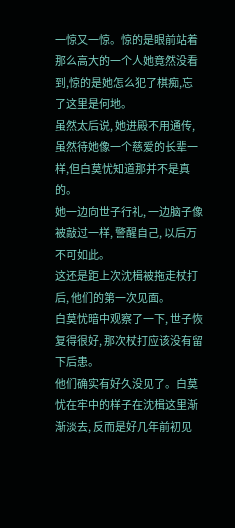一惊又一惊。惊的是眼前站着那么高大的一个人她竟然没看到,惊的是她怎么犯了棋痴,忘了这里是何地。
虽然太后说, 她进殿不用通传,虽然待她像一个慈爱的长辈一样,但白莫忧知道那并不是真的。
她一边向世子行礼, 一边脑子像被敲过一样, 警醒自己, 以后万不可如此。
这还是距上次沈楫被拖走杖打后, 他们的第一次见面。
白莫忧暗中观察了一下, 世子恢复得很好, 那次杖打应该没有留下后患。
他们确实有好久没见了。白莫忧在牢中的样子在沈楫这里渐渐淡去, 反而是好几年前初见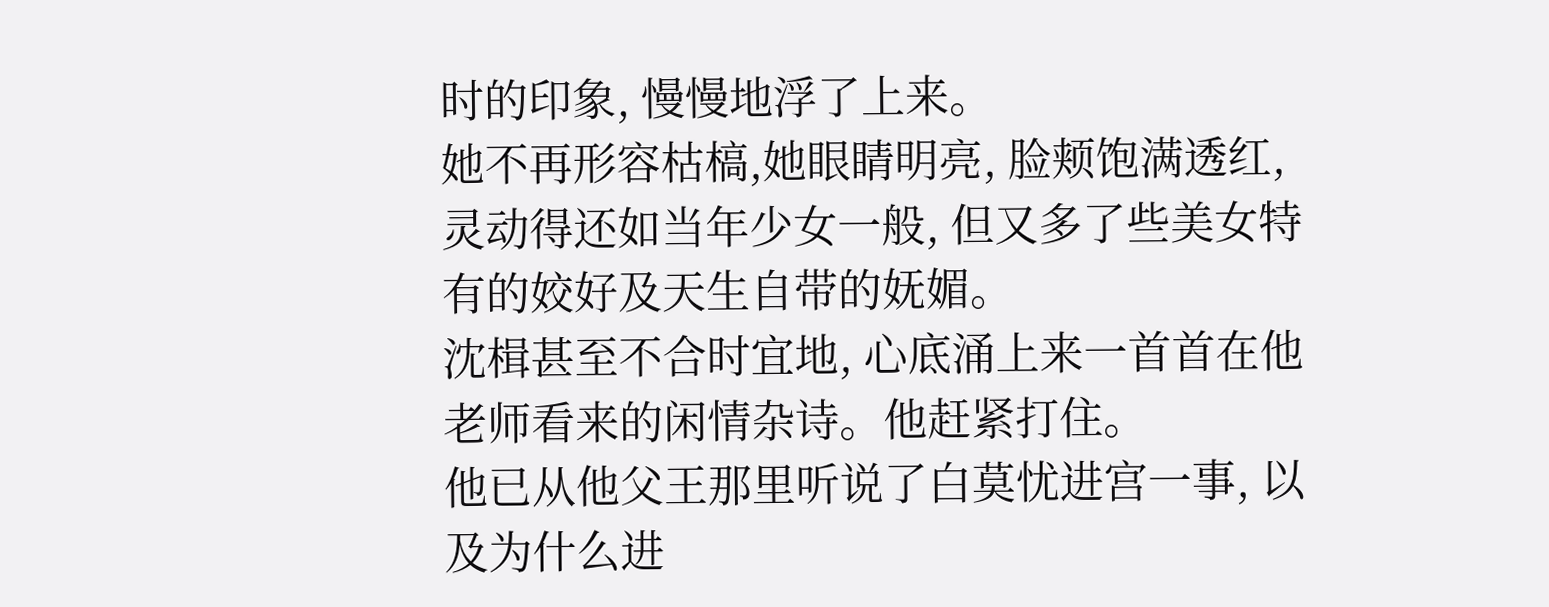时的印象, 慢慢地浮了上来。
她不再形容枯槁,她眼睛明亮, 脸颊饱满透红,灵动得还如当年少女一般, 但又多了些美女特有的姣好及天生自带的妩媚。
沈楫甚至不合时宜地, 心底涌上来一首首在他老师看来的闲情杂诗。他赶紧打住。
他已从他父王那里听说了白莫忧进宫一事, 以及为什么进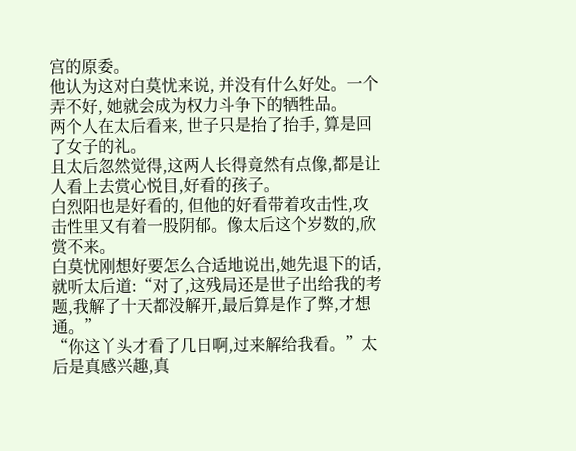宫的原委。
他认为这对白莫忧来说, 并没有什么好处。一个弄不好, 她就会成为权力斗争下的牺牲品。
两个人在太后看来, 世子只是抬了抬手, 算是回了女子的礼。
且太后忽然觉得,这两人长得竟然有点像,都是让人看上去赏心悦目,好看的孩子。
白烈阳也是好看的, 但他的好看带着攻击性,攻击性里又有着一股阴郁。像太后这个岁数的,欣赏不来。
白莫忧刚想好要怎么合适地说出,她先退下的话,就听太后道:“对了,这残局还是世子出给我的考题,我解了十天都没解开,最后算是作了弊,才想通。”
“你这丫头才看了几日啊,过来解给我看。”太后是真感兴趣,真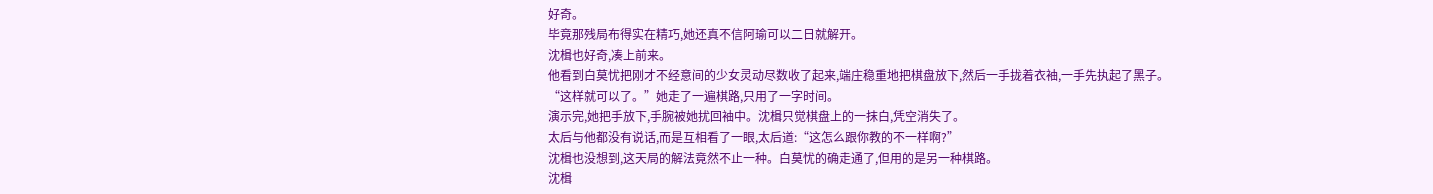好奇。
毕竟那残局布得实在精巧,她还真不信阿瑜可以二日就解开。
沈楫也好奇,凑上前来。
他看到白莫忧把刚才不经意间的少女灵动尽数收了起来,端庄稳重地把棋盘放下,然后一手拢着衣袖,一手先执起了黑子。
“这样就可以了。”她走了一遍棋路,只用了一字时间。
演示完,她把手放下,手腕被她扰回袖中。沈楫只觉棋盘上的一抹白,凭空消失了。
太后与他都没有说话,而是互相看了一眼,太后道:“这怎么跟你教的不一样啊?”
沈楫也没想到,这天局的解法竟然不止一种。白莫忧的确走通了,但用的是另一种棋路。
沈楫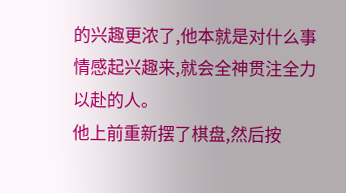的兴趣更浓了,他本就是对什么事情感起兴趣来,就会全神贯注全力以赴的人。
他上前重新摆了棋盘,然后按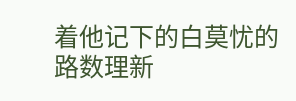着他记下的白莫忧的路数理新